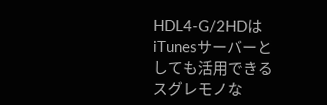HDL4-G/2HDはiTunesサーバーとしても活用できるスグレモノな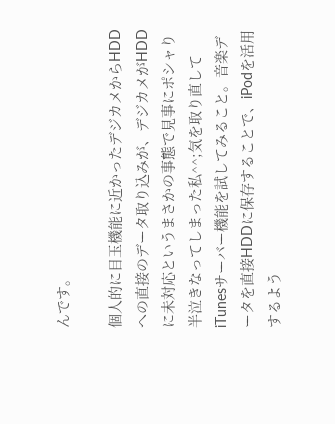んです。

個人的に目玉機能に近かったデジカメからHDDへの直接のデータ取り込みが、デジカメがHDDに未対応というまさかの事態で見事にポシャり半泣きなってしまった私^^;気を取り直してiTunesサーバー機能を試してみること。音楽データを直接HDDに保存することで、iPodを活用するよう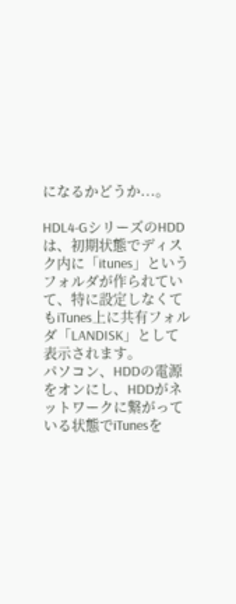になるかどうか...。

HDL4-GシリーズのHDDは、初期状態でディスク内に「itunes」というフォルダが作られていて、特に設定しなくてもiTunes上に共有フォルダ「LANDISK」として表示されます。
パソコン、HDDの電源をオンにし、HDDがネットワークに繋がっている状態でiTunesを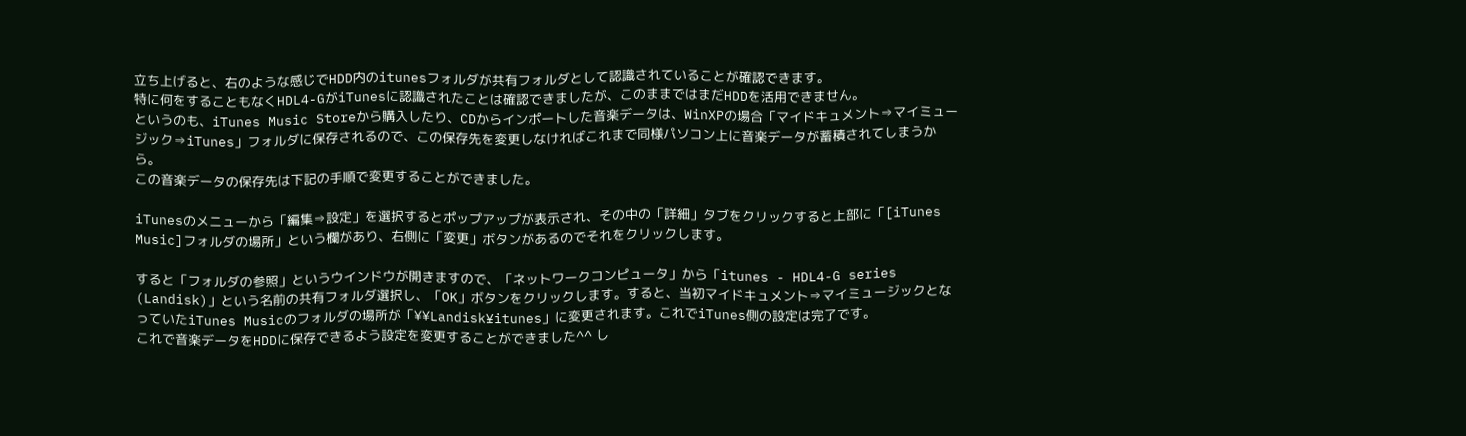立ち上げると、右のような感じでHDD内のitunesフォルダが共有フォルダとして認識されていることが確認できます。
特に何をすることもなくHDL4-GがiTunesに認識されたことは確認できましたが、このままではまだHDDを活用できません。
というのも、iTunes Music Storeから購入したり、CDからインポートした音楽データは、WinXPの場合「マイドキュメント⇒マイミュージック⇒iTunes」フォルダに保存されるので、この保存先を変更しなければこれまで同様パソコン上に音楽データが蓄積されてしまうから。
この音楽データの保存先は下記の手順で変更することができました。

iTunesのメニューから「編集⇒設定」を選択するとポップアップが表示され、その中の「詳細」タブをクリックすると上部に「[iTunes Music]フォルダの場所」という欄があり、右側に「変更」ボタンがあるのでそれをクリックします。

すると「フォルダの参照」というウインドウが開きますので、「ネットワークコンピュータ」から「itunes - HDL4-G series (Landisk)」という名前の共有フォルダ選択し、「OK」ボタンをクリックします。すると、当初マイドキュメント⇒マイミュージックとなっていたiTunes Musicのフォルダの場所が「¥¥Landisk¥itunes」に変更されます。これでiTunes側の設定は完了です。
これで音楽データをHDDに保存できるよう設定を変更することができました^^ し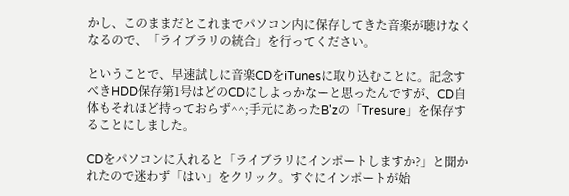かし、このままだとこれまでパソコン内に保存してきた音楽が聴けなくなるので、「ライブラリの統合」を行ってください。

ということで、早速試しに音楽CDをiTunesに取り込むことに。記念すべきHDD保存第1号はどのCDにしよっかなーと思ったんですが、CD自体もそれほど持っておらず^^;手元にあったB'zの「Tresure」を保存することにしました。

CDをパソコンに入れると「ライブラリにインポートしますか?」と聞かれたので迷わず「はい」をクリック。すぐにインポートが始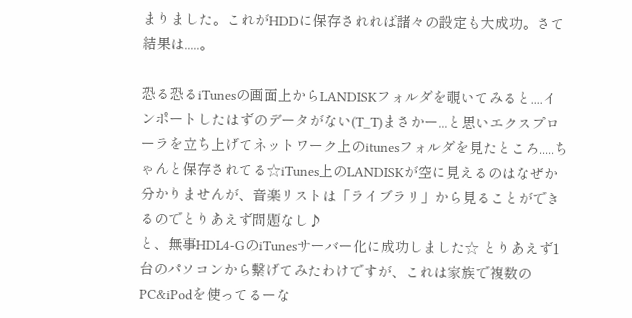まりました。これがHDDに保存されれば諸々の設定も大成功。さて結果は.....。

恐る恐るiTunesの画面上からLANDISKフォルダを覗いてみると....インポートしたはずのデータがない(T_T)まさかー...と思いエクスプローラを立ち上げてネットワーク上のitunesフォルダを見たところ.....ちゃんと保存されてる☆iTunes上のLANDISKが空に見えるのはなぜか分かりませんが、音楽リストは「ライブラリ」から見ることができるのでとりあえず問題なし♪
と、無事HDL4-GのiTunesサーバー化に成功しました☆ とりあえず1台のパソコンから繋げてみたわけですが、これは家族で複数のPC&iPodを使ってるーな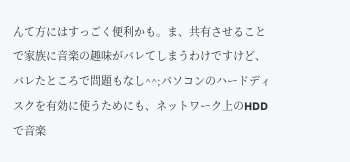んて方にはすっごく便利かも。ま、共有させることで家族に音楽の趣味がバレてしまうわけですけど、バレたところで問題もなし^^;パソコンのハードディスクを有効に使うためにも、ネットワーク上のHDDで音楽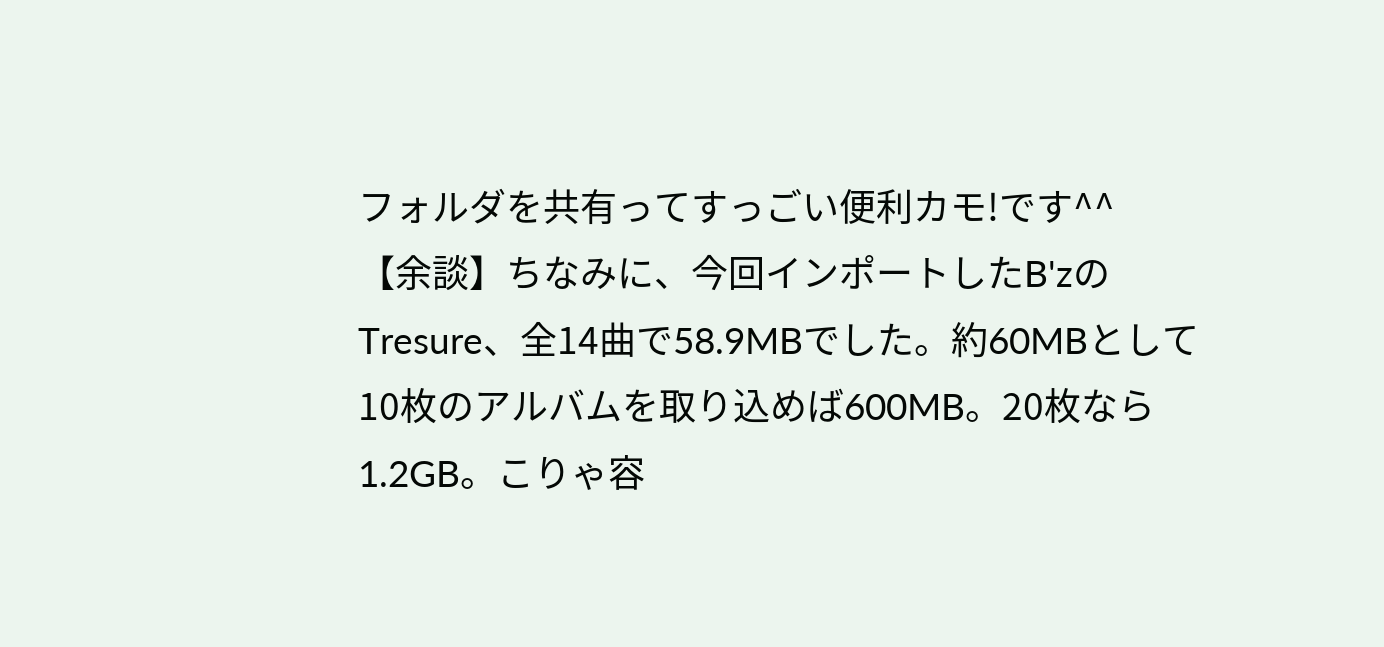フォルダを共有ってすっごい便利カモ!です^^
【余談】ちなみに、今回インポートしたB'zのTresure、全14曲で58.9MBでした。約60MBとして10枚のアルバムを取り込めば600MB。20枚なら1.2GB。こりゃ容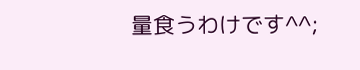量食うわけです^^;